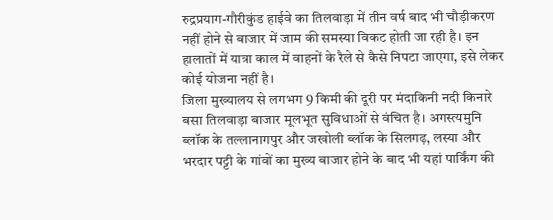रुद्रप्रयाग-गौरीकुंड हाईवे का तिलवाड़ा में तीन वर्ष बाद भी चौड़ीकरण नहीं होने से बाजार में जाम की समस्या विकट होती जा रही है। इन हालातों में यात्रा काल में वाहनों के रैले से कैसे निपटा जाएगा, इसे लेकर कोई योजना नहीं है।
जिला मुख्यालय से लगभग 9 किमी की दूरी पर मंदाकिनी नदी किनारे बसा तिलवाड़ा बाजार मूलभूत सुविधाओं से वंचित है। अगस्त्यमुनि ब्लॉक के तल्लानागपुर और जखोली ब्लॉक के सिलगढ़, लस्या और भरदार पट्टी के गांवों का मुख्य बाजार होने के बाद भी यहां पार्किंग की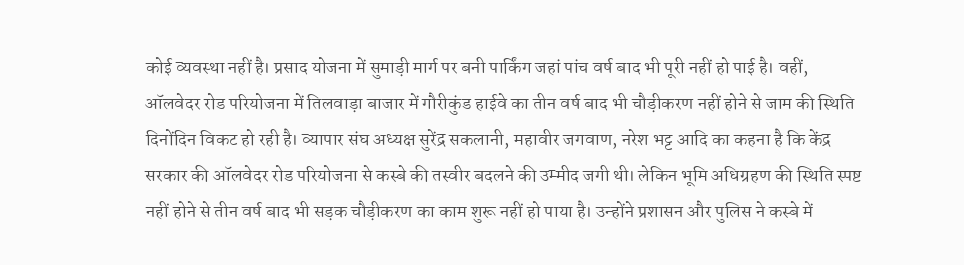कोई व्यवस्था नहीं है। प्रसाद योजना में सुमाड़ी मार्ग पर बनी पार्किंग जहां पांच वर्ष बाद भी पूरी नहीं हो पाई है। वहीं, ऑलवेदर रोड परियोजना में तिलवाड़ा बाजार में गौरीकुंड हाईवे का तीन वर्ष बाद भी चौड़ीकरण नहीं होने से जाम की स्थिति दिनोंदिन विकट हो रही है। व्यापार संघ अध्यक्ष सुरेंद्र सकलानी, महावीर जगवाण, नरेश भट्ट आदि का कहना है कि केंद्र सरकार की ऑलवेदर रोड परियोजना से कस्बे की तस्वीर बदलने की उम्मीद जगी थी। लेकिन भूमि अधिग्रहण की स्थिति स्पष्ट नहीं होने से तीन वर्ष बाद भी सड़क चौड़ीकरण का काम शुरू नहीं हो पाया है। उन्होंने प्रशासन और पुलिस ने कस्बे में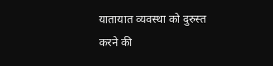यातायात व्यवस्था को दुरुस्त करने की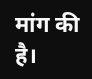मांग की है।